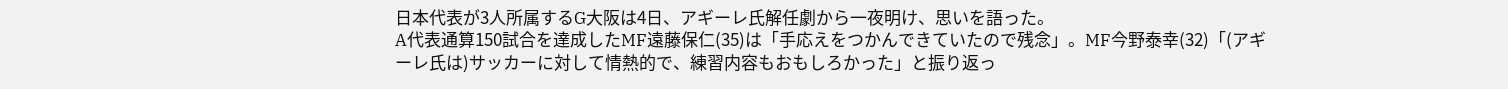日本代表が3人所属するG大阪は4日、アギーレ氏解任劇から一夜明け、思いを語った。
A代表通算150試合を達成したMF遠藤保仁(35)は「手応えをつかんできていたので残念」。MF今野泰幸(32)「(アギーレ氏は)サッカーに対して情熱的で、練習内容もおもしろかった」と振り返っ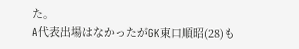た。
A代表出場はなかったがGK東口順昭(28)も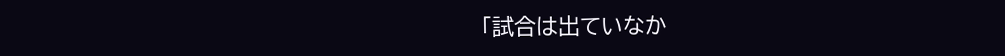「試合は出ていなか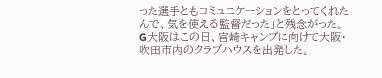った選手ともコミュニケーションをとってくれたんで、気を使える監督だった」と残念がった。
G大阪はこの日、宮崎キャンプに向けて大阪・吹田市内のクラブハウスを出発した。